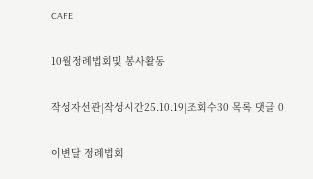CAFE

10월정례법회및 봉사활동

작성자선관|작성시간25.10.19|조회수30 목록 댓글 0

이변달 정례법회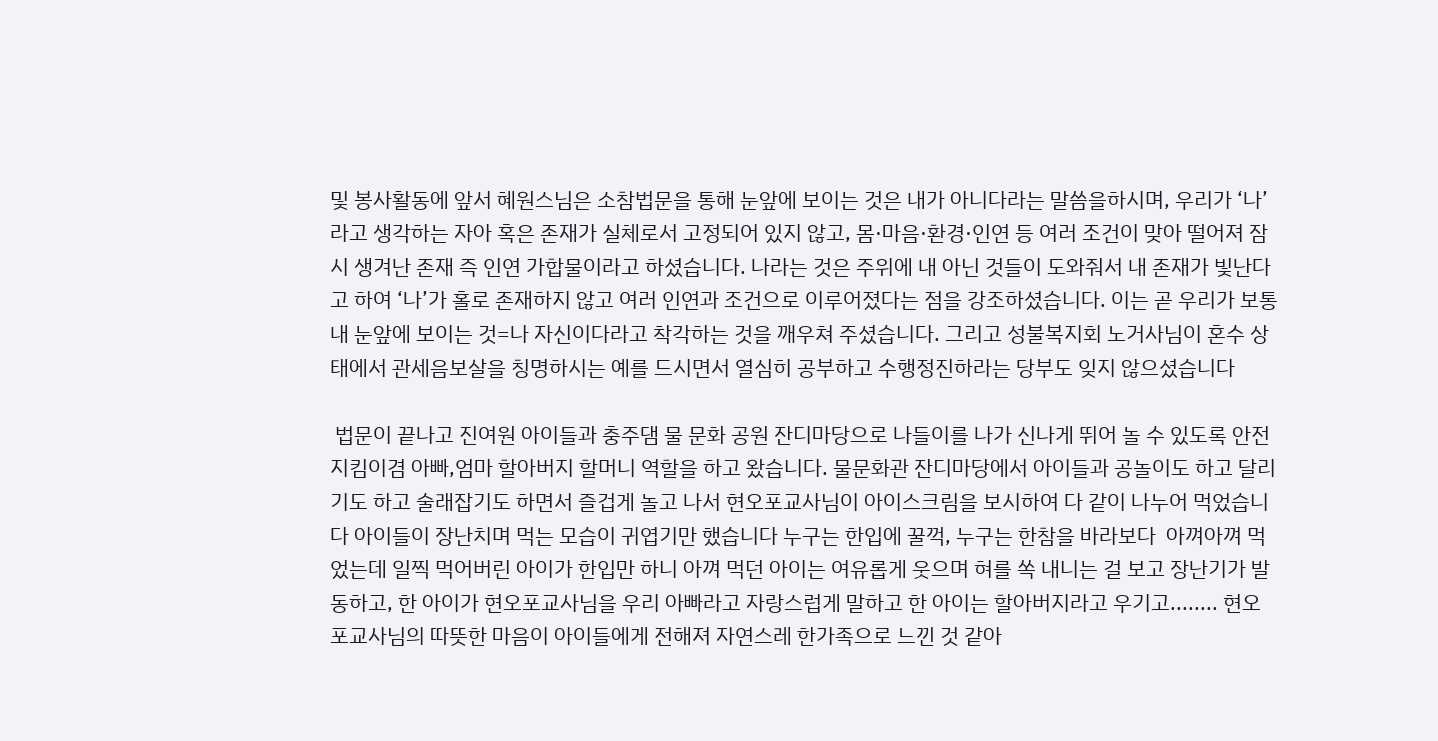및 봉사활동에 앞서 혜원스님은 소참법문을 통해 눈앞에 보이는 것은 내가 아니다라는 말씀을하시며, 우리가 ‘나’라고 생각하는 자아 혹은 존재가 실체로서 고정되어 있지 않고, 몸·마음·환경·인연 등 여러 조건이 맞아 떨어져 잠시 생겨난 존재 즉 인연 가합물이라고 하셨습니다. 나라는 것은 주위에 내 아닌 것들이 도와줘서 내 존재가 빛난다고 하여 ‘나’가 홀로 존재하지 않고 여러 인연과 조건으로 이루어졌다는 점을 강조하셨습니다. 이는 곧 우리가 보통 내 눈앞에 보이는 것=나 자신이다라고 착각하는 것을 깨우쳐 주셨습니다. 그리고 성불복지회 노거사님이 혼수 상태에서 관세음보살을 칭명하시는 예를 드시면서 열심히 공부하고 수행정진하라는 당부도 잊지 않으셨습니다

 법문이 끝나고 진여원 아이들과 충주댐 물 문화 공원 잔디마당으로 나들이를 나가 신나게 뛰어 놀 수 있도록 안전지킴이겸 아빠,엄마 할아버지 할머니 역할을 하고 왔습니다. 물문화관 잔디마당에서 아이들과 공놀이도 하고 달리기도 하고 술래잡기도 하면서 즐겁게 놀고 나서 현오포교사님이 아이스크림을 보시하여 다 같이 나누어 먹었습니다 아이들이 장난치며 먹는 모습이 귀엽기만 했습니다 누구는 한입에 꿀꺽, 누구는 한참을 바라보다  아껴아껴 먹었는데 일찍 먹어버린 아이가 한입만 하니 아껴 먹던 아이는 여유롭게 웃으며 혀를 쏙 내니는 걸 보고 장난기가 발동하고, 한 아이가 현오포교사님을 우리 아빠라고 자랑스럽게 말하고 한 아이는 할아버지라고 우기고........ 현오 포교사님의 따뜻한 마음이 아이들에게 전해져 자연스레 한가족으로 느낀 것 같아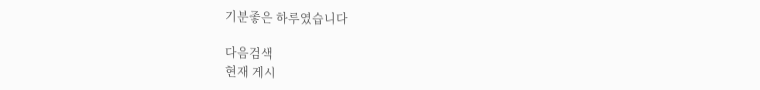기분좋은 하루였습니다

다음검색
현재 게시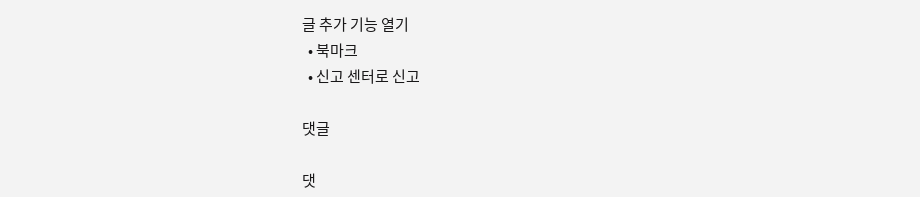글 추가 기능 열기
  • 북마크
  • 신고 센터로 신고

댓글

댓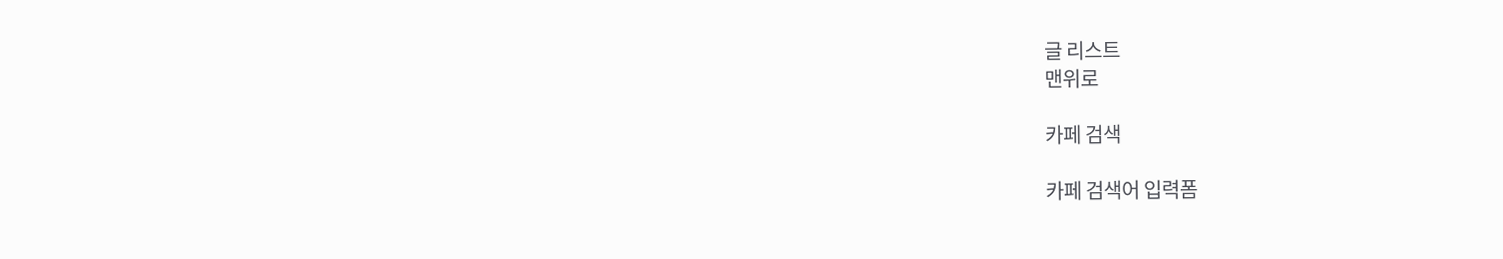글 리스트
맨위로

카페 검색

카페 검색어 입력폼